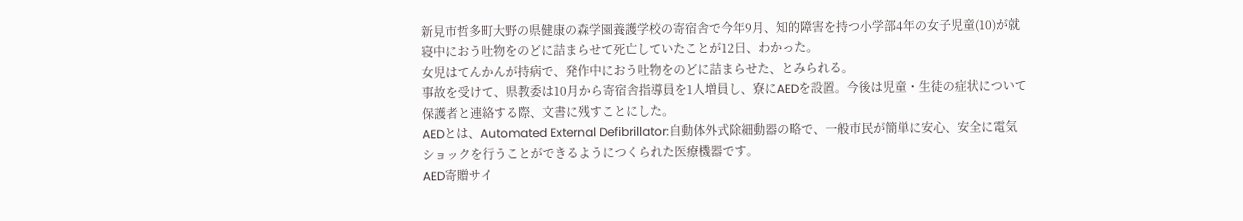新見市哲多町大野の県健康の森学園養護学校の寄宿舎で今年9月、知的障害を持つ小学部4年の女子児童(10)が就寝中におう吐物をのどに詰まらせて死亡していたことが12日、わかった。
女児はてんかんが持病で、発作中におう吐物をのどに詰まらせた、とみられる。
事故を受けて、県教委は10月から寄宿舎指導員を1人増員し、寮にAEDを設置。今後は児童・生徒の症状について保護者と連絡する際、文書に残すことにした。
AEDとは、Automated External Defibrillator:自動体外式除細動器の略で、一般市民が簡単に安心、安全に電気ショックを行うことができるようにつくられた医療機器です。
AED寄贈サイ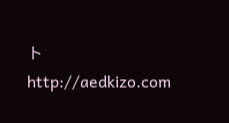ト
http://aedkizo.com